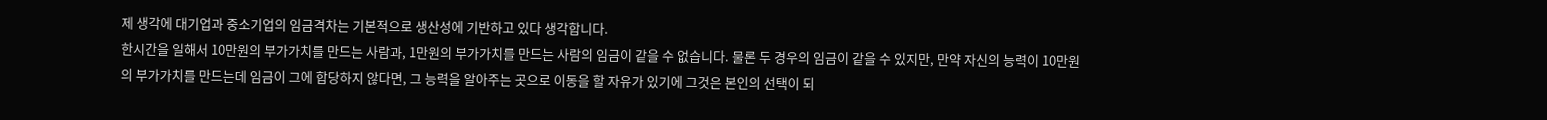제 생각에 대기업과 중소기업의 임금격차는 기본적으로 생산성에 기반하고 있다 생각합니다.
한시간을 일해서 10만원의 부가가치를 만드는 사람과, 1만원의 부가가치를 만드는 사람의 임금이 같을 수 없습니다. 물론 두 경우의 임금이 같을 수 있지만, 만약 자신의 능력이 10만원의 부가가치를 만드는데 임금이 그에 합당하지 않다면, 그 능력을 알아주는 곳으로 이동을 할 자유가 있기에 그것은 본인의 선택이 되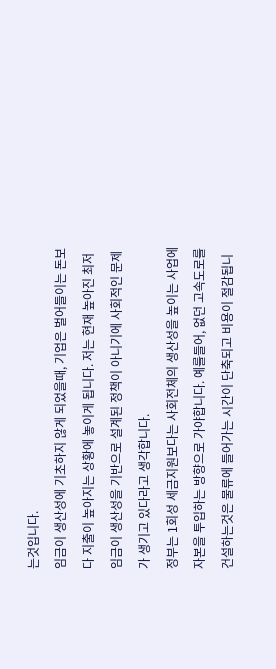는것입니다.
임금이 생산성에 기초하지 않게 되었을때, 기업은 벌어들이는 돈보다 지출이 높아지는 상황에 놓이게 됩니다. 저는 현재 높아진 최저임금이 생산성을 기반으로 설계된 정책이 아니기에 사회적인 문제가 생기고 있다라고 생각합니다.
정부는 1회성 세금지원보다는 사회전체의 생산성을 높이는 사업에 자본을 투입하는 방향으로 가야합니다. 예를들어, 없던 고속도로를 건설하는것은 물류에 들어가는 시간이 단축되고 비용이 절감됩니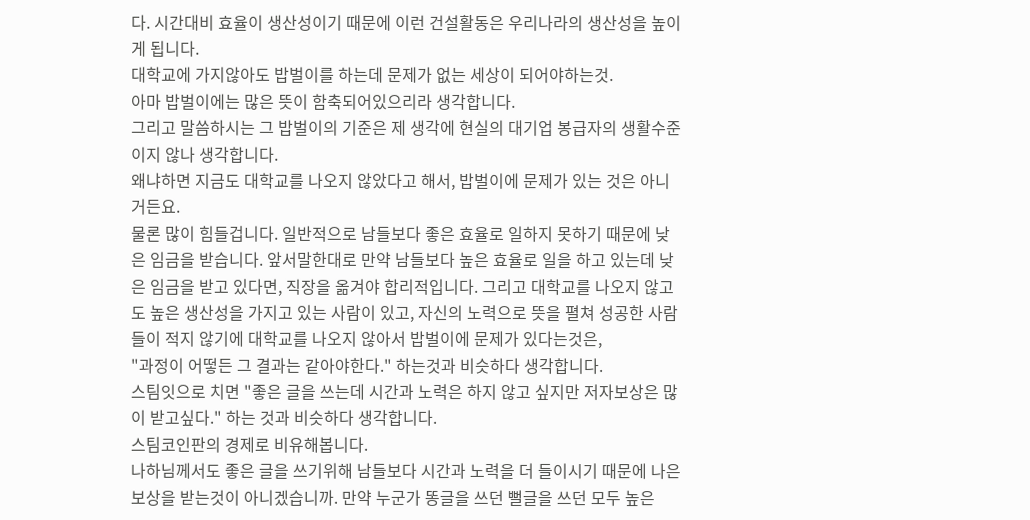다. 시간대비 효율이 생산성이기 때문에 이런 건설활동은 우리나라의 생산성을 높이게 됩니다.
대학교에 가지않아도 밥벌이를 하는데 문제가 없는 세상이 되어야하는것.
아마 밥벌이에는 많은 뜻이 함축되어있으리라 생각합니다.
그리고 말씀하시는 그 밥벌이의 기준은 제 생각에 현실의 대기업 봉급자의 생활수준이지 않나 생각합니다.
왜냐하면 지금도 대학교를 나오지 않았다고 해서, 밥벌이에 문제가 있는 것은 아니거든요.
물론 많이 힘들겁니다. 일반적으로 남들보다 좋은 효율로 일하지 못하기 때문에 낮은 임금을 받습니다. 앞서말한대로 만약 남들보다 높은 효율로 일을 하고 있는데 낮은 임금을 받고 있다면, 직장을 옮겨야 합리적입니다. 그리고 대학교를 나오지 않고도 높은 생산성을 가지고 있는 사람이 있고, 자신의 노력으로 뜻을 펼쳐 성공한 사람들이 적지 않기에 대학교를 나오지 않아서 밥벌이에 문제가 있다는것은,
"과정이 어떻든 그 결과는 같아야한다." 하는것과 비슷하다 생각합니다.
스팀잇으로 치면 "좋은 글을 쓰는데 시간과 노력은 하지 않고 싶지만 저자보상은 많이 받고싶다." 하는 것과 비슷하다 생각합니다.
스팀코인판의 경제로 비유해봅니다.
나하님께서도 좋은 글을 쓰기위해 남들보다 시간과 노력을 더 들이시기 때문에 나은 보상을 받는것이 아니겠습니까. 만약 누군가 똥글을 쓰던 뻘글을 쓰던 모두 높은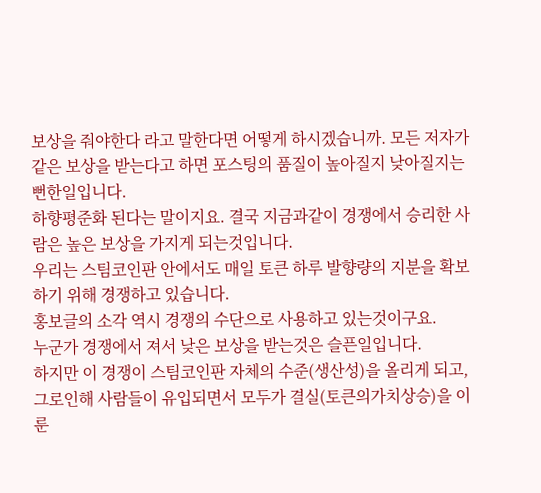보상을 줘야한다 라고 말한다면 어떻게 하시겠습니까. 모든 저자가 같은 보상을 받는다고 하면 포스팅의 품질이 높아질지 낮아질지는 뻔한일입니다.
하향평준화 된다는 말이지요. 결국 지금과같이 경쟁에서 승리한 사람은 높은 보상을 가지게 되는것입니다.
우리는 스팀코인판 안에서도 매일 토큰 하루 발향량의 지분을 확보하기 위해 경쟁하고 있습니다.
홍보글의 소각 역시 경쟁의 수단으로 사용하고 있는것이구요.
누군가 경쟁에서 져서 낮은 보상을 받는것은 슬픈일입니다.
하지만 이 경쟁이 스팀코인판 자체의 수준(생산성)을 올리게 되고, 그로인해 사람들이 유입되면서 모두가 결실(토큰의가치상승)을 이룬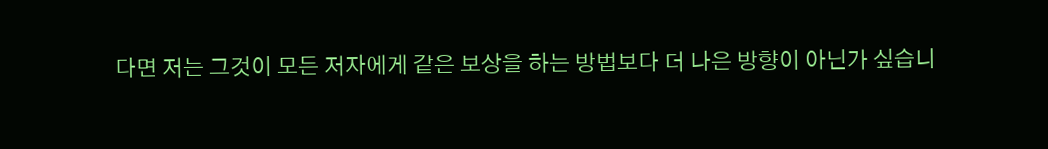다면 저는 그것이 모든 저자에게 같은 보상을 하는 방법보다 더 나은 방향이 아닌가 싶습니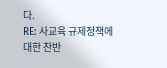다.
RE: 사교육 규제정책에 대한 찬반